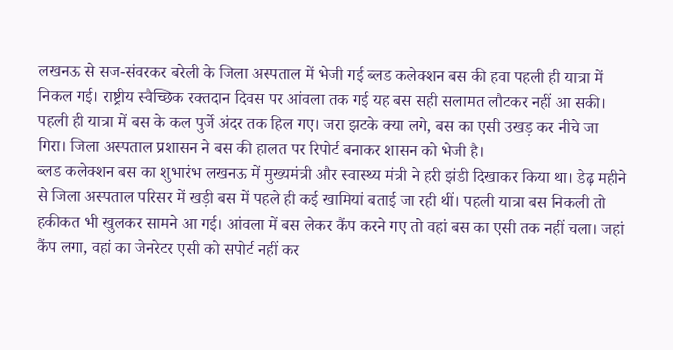लखनऊ से सज-संवरकर बरेली के जिला अस्पताल में भेजी गई ब्लड कलेक्शन बस की हवा पहली ही यात्रा में निकल गई। राष्ट्रीय स्वैच्छिक रक्तदान दिवस पर आंवला तक गई यह बस सही सलामत लौटकर नहीं आ सकी। पहली ही यात्रा में बस के कल पुर्जे अंदर तक हिल गए। जरा झटके क्या लगे, बस का एसी उखड़ कर नीचे जा गिरा। जिला अस्पताल प्रशासन ने बस की हालत पर रिपोर्ट बनाकर शासन को भेजी है।
ब्लड कलेक्शन बस का शुभारंभ लखनऊ में मुख्यमंत्री और स्वास्थ्य मंत्री ने हरी झंडी दिखाकर किया था। डेढ़ महीने से जिला अस्पताल परिसर में खड़ी बस में पहले ही कई खामियां बताई जा रही थीं। पहली यात्रा बस निकली तो हकीकत भी खुलकर सामने आ गई। आंवला में बस लेकर कैंप करने गए तो वहां बस का एसी तक नहीं चला। जहां कैंप लगा, वहां का जेनरेटर एसी को सपोर्ट नहीं कर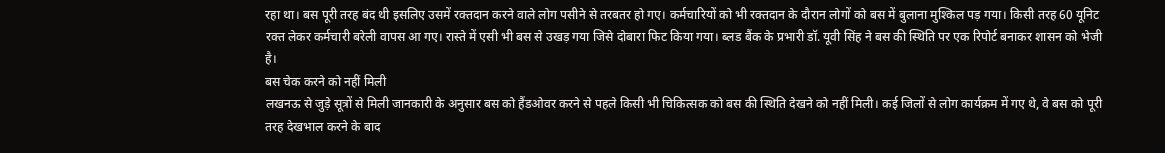रहा था। बस पूरी तरह बंद थी इसलिए उसमें रक्तदान करने वाले लोग पसीने से तरबतर हो गए। कर्मचारियों को भी रक्तदान के दौरान लोगों को बस में बुलाना मुश्किल पड़ गया। किसी तरह 60 यूनिट रक्त लेकर कर्मचारी बरेली वापस आ गए। रास्ते में एसी भी बस से उखड़ गया जिसे दोबारा फिट किया गया। ब्लड बैंक के प्रभारी डॉ. यूवी सिंह ने बस की स्थिति पर एक रिपोर्ट बनाकर शासन को भेजी है।
बस चेक करने को नहीं मिली
लखनऊ से जुड़े सूत्रों से मिली जानकारी के अनुसार बस को हैंडओवर करने से पहले किसी भी चिकित्सक को बस की स्थिति देखने को नहीं मिली। कई जिलों से लोग कार्यक्रम में गए थे, वे बस को पूरी तरह देखभाल करने के बाद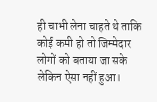ही चाभी लेना चाहते थे ताकि कोई कमी हो तो जिम्मेदार लोगों को बताया जा सके लेकिन ऐसा नहीं हुआ।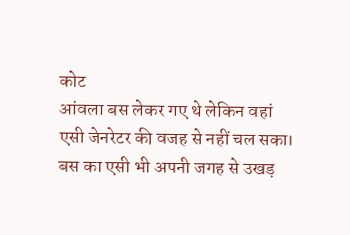कोट
आंवला बस लेकर गए थे लेकिन वहां एसी जेनरेटर की वजह से नहीं चल सका। बस का एसी भी अपनी जगह से उखड़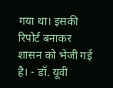गया था। इसकी रिपोर्ट बनाकर शासन को भेजी गई है। - डॉ. यूवी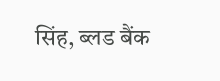सिंह, ब्लड बैंक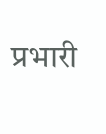प्रभारी